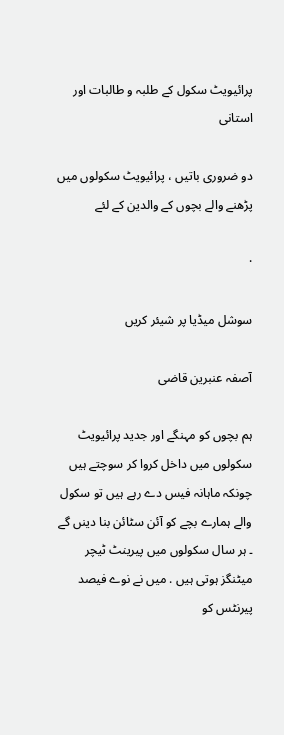پرائیویٹ سکول کے طلبہ و طالبات اور استانی

دو ضروری باتیں ، پرائیویٹ سکولوں میں پڑھنے والے بچوں کے والدین کے لئے

·

سوشل میڈیا پر شیئر کریں

آصفہ عنبرین قاضی

ہم بچوں کو مہنگے اور جدید پرائیویٹ سکولوں میں داخل کروا کر سوچتے ہیں چونکہ ماہانہ فیس دے رہے ہیں تو سکول والے ہمارے بچے کو آئن سٹائن بنا دینں گے ۔ ہر سال سکولوں میں پیرینٹ ٹیچر میٹنگز ہوتی ہیں . میں نے نوے فیصد پیرنٹس کو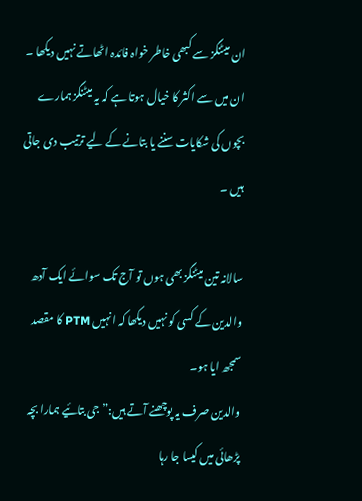ان میٹنگز سے کبھی خاطر خواہ فائدہ اٹھاتے نہیں دیکھا ۔ ان میں سے اکثر کا خیال ہوتا ہے کہ یہ میٹنگز ہمارے بچوں کی شکایات سننے یا بتانے کے لیے ترتیب دی جاتی ہیں ۔

سالانہ تین میٹنگز بھی ہوں تو آج تک سوائے ایک آدھ والدین کے کسی کو نہیں دیکھا کہ انہیں PTM کا مقصد سمجھ ایا ہو۔
والدین صرف یہ پوچھنے آتے ہیں:” جی بتائیے ہمارا بچہ پڑھائی میں کیسا جا رہا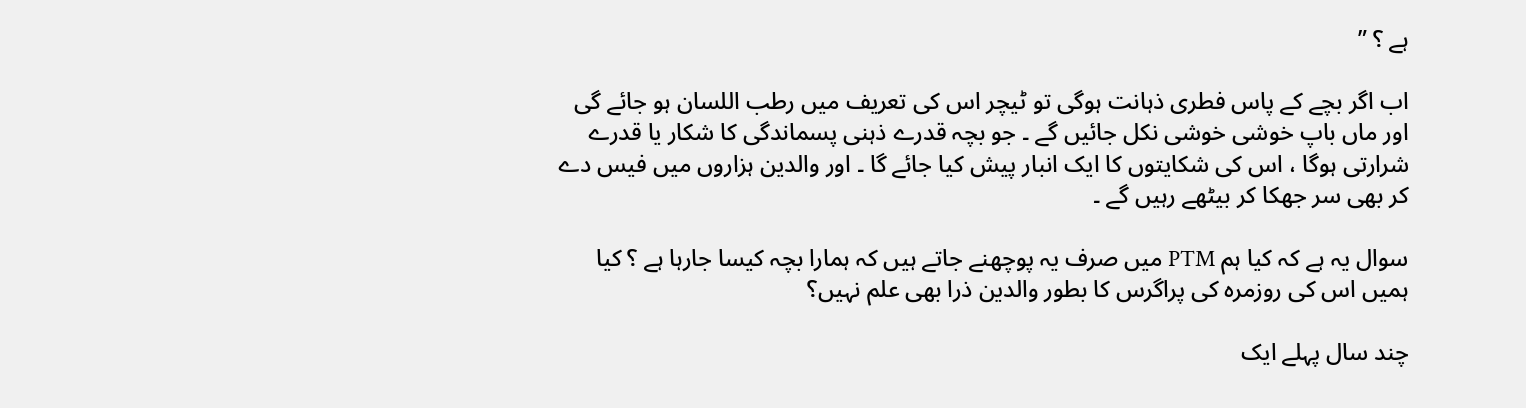ہے ؟ ”

اب اگر بچے کے پاس فطری ذہانت ہوگی تو ٹیچر اس کی تعریف میں رطب اللسان ہو جائے گی اور ماں باپ خوشی خوشی نکل جائیں گے ۔ جو بچہ قدرے ذہنی پسماندگی کا شکار یا قدرے شرارتی ہوگا ، اس کی شکایتوں کا ایک انبار پیش کیا جائے گا ۔ اور والدین ہزاروں میں فیس دے کر بھی سر جھکا کر بیٹھے رہیں گے ۔

سوال یہ ہے کہ کیا ہم PTM میں صرف یہ پوچھنے جاتے ہیں کہ ہمارا بچہ کیسا جارہا ہے ؟ کیا ہمیں اس کی روزمرہ کی پراگرس کا بطور والدین ذرا بھی علم نہیں؟

چند سال پہلے ایک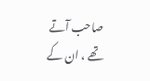صاحب آتے تھے ، ان کے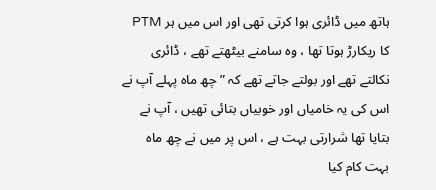ہاتھ میں ڈائری ہوا کرتی تھی اور اس میں ہر PTM کا ریکارڑ ہوتا تھا ، وہ سامنے بیٹھتے تھے ، ڈائری نکالتے تھے اور بولتے جاتے تھے کہ ” چھ ماہ پہلے آپ نے اس کی یہ خامیاں اور خوبیاں بتائی تھیں ، آپ نے بتایا تھا شرارتی بہت ہے ، اس پر میں نے چھ ماہ بہت کام کیا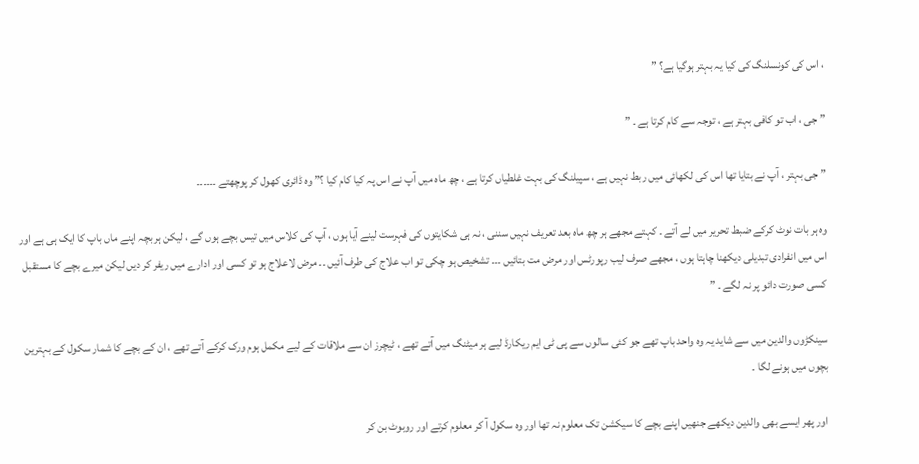، اس کی کونسلنگ کی کیا یہ بہتر ہوگیا ہے؟ ”

” جی ، اب تو کافی بہتر ہے ، توجہ سے کام کرتا ہے ۔ ”

” جی بہتر ، آپ نے بتایا تھا اس کی لکھائی میں ربط نہیں ہے ، سپیلنگ کی بہت غلطیاں کرتا ہے ، چھ ماہ میں آپ نے اس پہ کیا کام کیا ؟” وہ ڈائری کھول کر پوچھتے ۔۔۔۔۔۔

وہ ہر بات نوٹ کرکے ضبط تحریر میں لے آتے ۔ کہتے مجھے ہر چھ ماہ بعد تعریف نہیں سننی ، نہ ہی شکایتوں کی فہرست لینے آیا ہوں ، آپ کی کلاس میں تیس بچے ہوں گے ، لیکن ہر بچہ اپنے ماں باپ کا ایک ہی ہے اور اس میں انفرادی تبدیلی دیکھنا چاہتا ہوں ، مجھے صرف لیب رپورٹس اور مرض مت بتائیں ۔۔۔ تشخیص ہو چکی تو اب علاج کی طرف آئیں ۔۔ مرض لاعلاج ہو تو کسی اور ادارے میں ریفر کر دیں لیکن میرے بچے کا مستقبل کسی صورت دائو پر نہ لگے ۔ ”

سینکڑوں والدین میں سے شاید یہ وہ واحد باپ تھے جو کئی سالوں سے پی ٹی ایم ریکارڈ لیے ہر میٹنگ میں آتے تھے ، ٹیچرز ان سے ملاقات کے لیے مکمل ہوم ورک کرکے آتے تھے ، ان کے بچے کا شمار سکول کے بہترین بچوں میں ہونے لگا ۔

اور پھر ایسے بھی والدین دیکھے جنھیں اپنے بچے کا سیکشن تک معلوم نہ تھا اور وہ سکول آ کر معلوم کرتے اور روبوٹ بن کر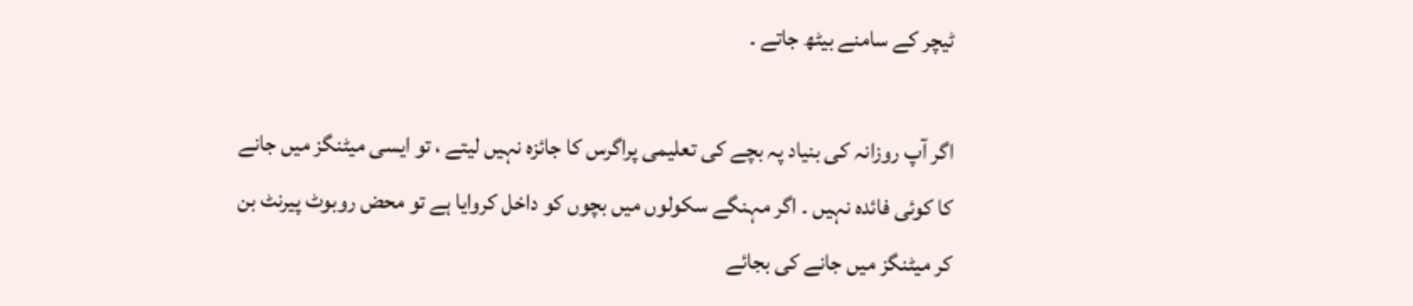ٹیچر کے سامنے بیٹھ جاتے ۔

اگر آپ روزانہ کی بنیاد پہ بچے کی تعلیمی پراگرس کا جائزہ نہیں لیتے ، تو ایسی میٹنگز میں جانے کا کوئی فائدہ نہیں ۔ اگر مہنگے سکولوں میں بچوں کو داخل کروایا ہے تو محض روبوٹ پیرنٹ بن کر میٹنگز میں جانے کی بجائے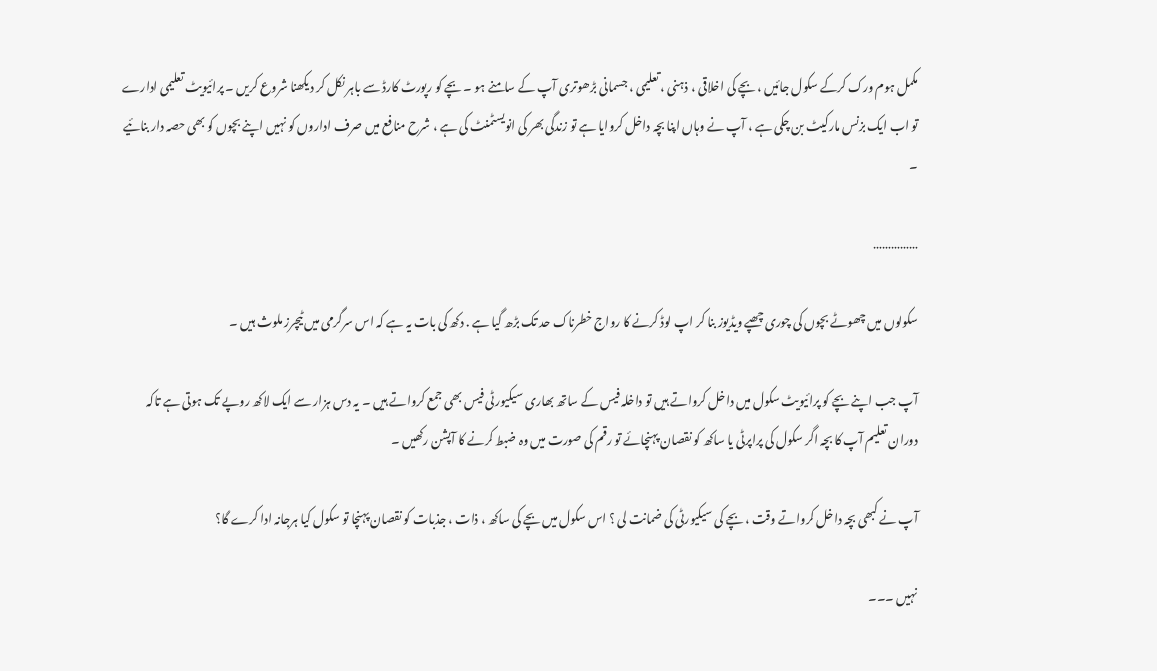مکمل ہوم ورک کرکے سکول جائیں ، بچے کی اخلاقی ، ذہنی ، تعلیمی ، جسمانی بڑھوتری آپ کے سامنے ہو ۔ بچے کو رپورٹ کارڈ سے باہر نکل کر دیکھنا شروع کریں ۔ پرائیویٹ تعلیمی ادارے تو اب ایک بزنس مارکیٹ بن چکی ہے ، آپ نے وہاں اپنا بچہ داخل کروایا ہے تو زندگی بھر کی انویسٹمنٹ کی ہے ، شرح منافع میں صرف اداروں کو نہیں اپنے بچوں کو بھی حصہ دار بنائیے ۔

……………

سکولوں میں چھوٹے بچوں کی چوری چھپے ویڈیوز بنا کر اپ لوڈ کرنے کا رواج خطرناک حد تک بڑھ گیا ہے . دکھ کی بات یہ ہے کہ اس سرگرمی میں ٹیچرز ملوث ہیں ۔

آپ جب اپنے بچے کو پرائیویٹ سکول میں داخل کرواتے ہیں تو داخلہ فیس کے ساتھ بھاری سیکیورٹی فیس بھی جمع کرواتے ہیں ۔ یہ دس ہزار سے ایک لاکھ روپے تک ہوتی ہے تاکہ دوران تعلیم آپ کا بچہ اگر سکول کی پراپرٹی یا ساکھ کو نقصان پہنچائے تو رقم کی صورت میں وہ ضبط کرنے کا آپشن رکھیں ۔

آپ نے کبھی بچہ داخل کرواتے وقت ، بچے کی سیکیورٹی کی ضمانت لی ؟ اس سکول میں بچے کی ساکھ ، ذات ، جذبات کو نقصان پہنچا تو سکول کیا ہرجانہ ادا کرے گا؟

نہیں ۔۔۔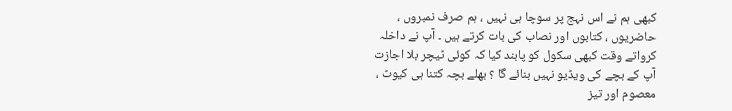کبھی ہم نے اس نہج پر سوچا ہی نہیں ، ہم صرف نمبروں ، حاضریوں ، کتابوں اور نصاب کی بات کرتے ہیں ۔ آپ نے داخلہ کرواتے وقت کبھی سکول کو پابند کیا کہ کوئی ٹیچر بلا اجازت آپ کے بچے کی ویڈیو نہیں بنائے گا ؟ بھلے بچہ کتنا ہی کیوٹ ، معصوم اور تیز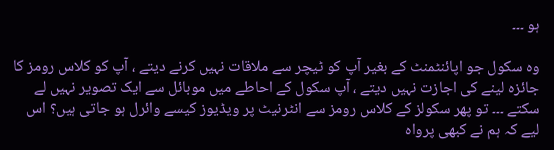ہو ۔۔۔

وہ سکول جو اپائنٹمنٹ کے بغیر آپ کو ٹیچر سے ملاقات نہیں کرنے دیتے ، آپ کو کلاس رومز کا جائزہ لینے کی اجازت نہیں دیتے ، آپ سکول کے احاطے میں موبائل سے ایک تصویر نہیں لے سکتے ۔۔۔ تو پھر سکولز کے کلاس رومز سے انٹرنیٹ پر ویڈیوز کیسے وائرل ہو جاتی ہیں؟ اس لیے کہ ہم نے کبھی پرواہ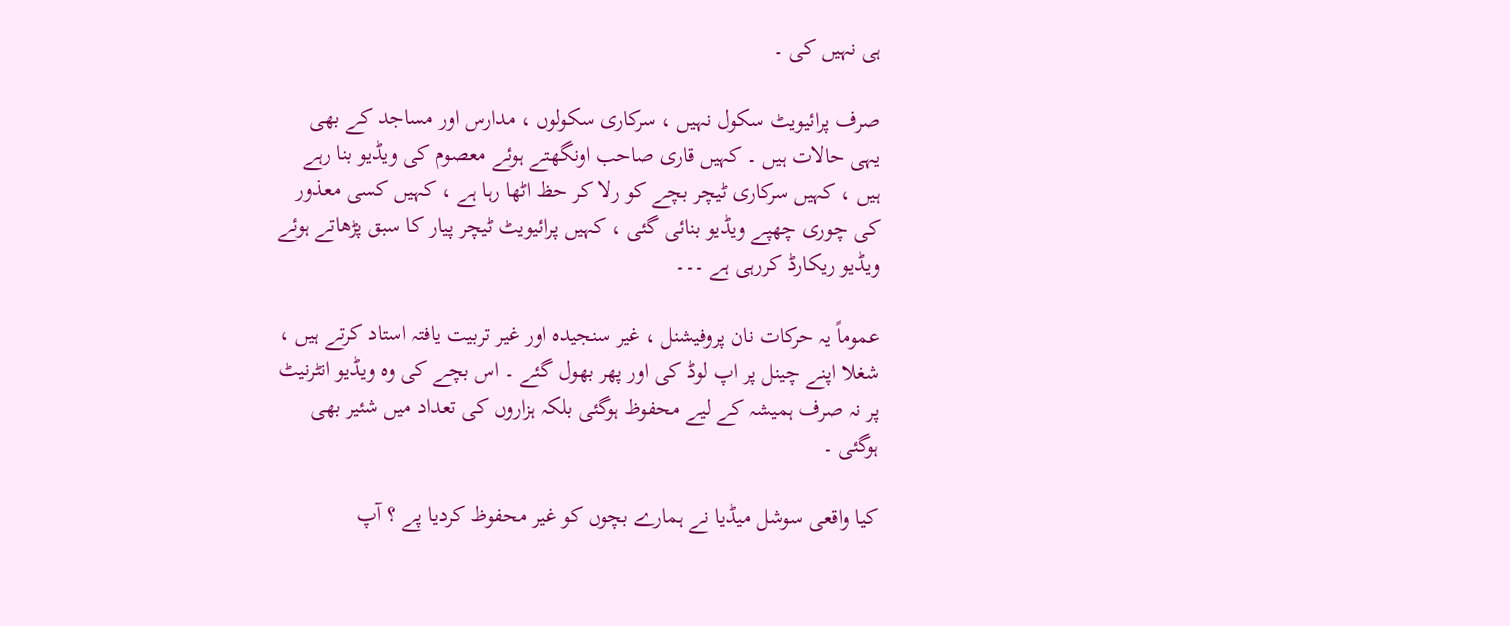ہی نہیں کی ۔

صرف پرائیویٹ سکول نہیں ، سرکاری سکولوں ، مدارس اور مساجد کے بھی یہی حالات ہیں ۔ کہیں قاری صاحب اونگھتے ہوئے معصوم کی ویڈیو بنا رہے ہیں ، کہیں سرکاری ٹیچر بچے کو رلا کر حظ اٹھا رہا ہے ، کہیں کسی معذور کی چوری چھپے ویڈیو بنائی گئی ، کہیں پرائیویٹ ٹیچر پیار کا سبق پڑھاتے ہوئے ویڈیو ریکارڈ کررہی ہے ۔۔۔

عموماً یہ حرکات نان پروفیشنل ، غیر سنجیدہ اور غیر تربیت یافتہ استاد کرتے ہیں ، شغلا اپنے چینل پر اپ لوڈ کی اور پھر بھول گئے ۔ اس بچے کی وہ ویڈیو انٹرنیٹ پر نہ صرف ہمیشہ کے لیے محفوظ ہوگئی بلکہ ہزاروں کی تعداد میں شئیر بھی ہوگئی ۔

کیا واقعی سوشل میڈیا نے ہمارے بچوں کو غیر محفوظ کردیا پے ؟ آپ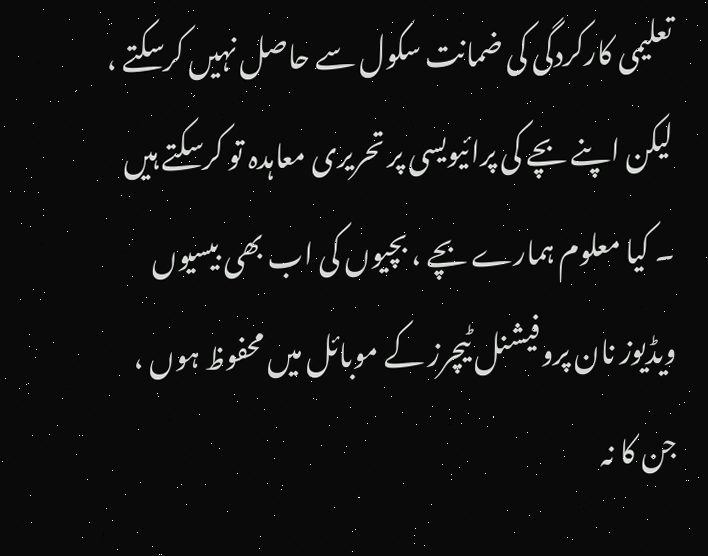تعلیمی کارکردگی کی ضمانت سکول سے حاصل نہیں کرسکتے ، لیکن اپنے بچے کی پرائیویسی پر تحریری معاہدہ تو کرسکتے ہیں ۔ کیا معلوم ہمارے بچے ، بچیوں کی اب بھی بیسیوں ویڈیوز نان پروفیشنل ٹیچرز کے موبائل میں محفوظ ہوں ، جن کا نہ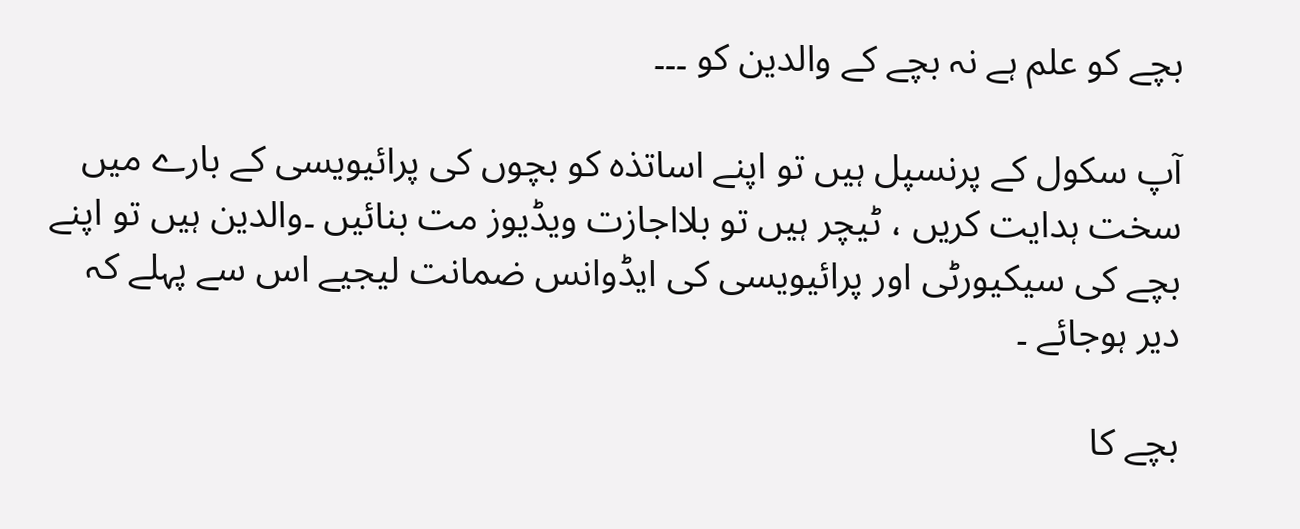بچے کو علم ہے نہ بچے کے والدین کو ۔۔۔

آپ سکول کے پرنسپل ہیں تو اپنے اساتذہ کو بچوں کی پرائیویسی کے بارے میں سخت ہدایت کریں ، ٹیچر ہیں تو بلااجازت ویڈیوز مت بنائیں ۔والدین ہیں تو اپنے بچے کی سیکیورٹی اور پرائیویسی کی ایڈوانس ضمانت لیجیے اس سے پہلے کہ دیر ہوجائے ۔

بچے کا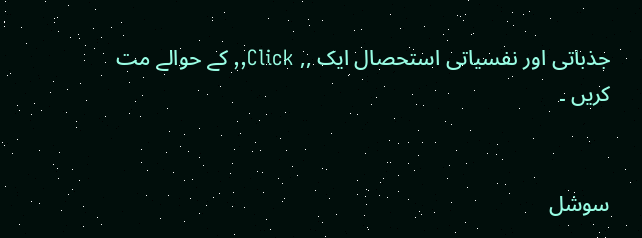جذباتی اور نفسیاتی استحصال ایک ,, Click,, کے حوالے مت کریں ۔


سوشل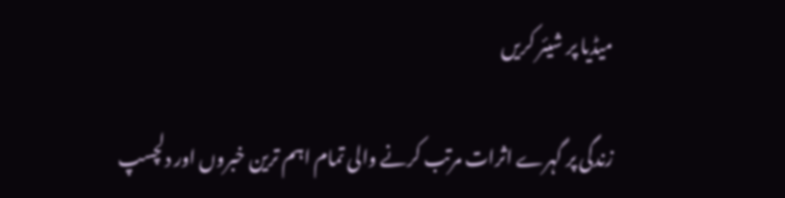میڈیا پر شیئر کریں

زندگی پر گہرے اثرات مرتب کرنے والی تمام اہم ترین خبروں اور دلچسپ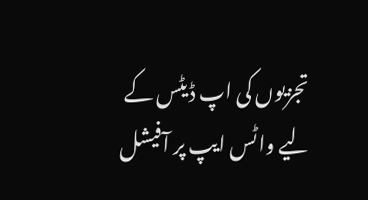تجزیوں کی اپ ڈیٹس کے لیے واٹس ایپ پر آفیشل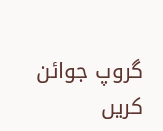گروپ جوائن کریں